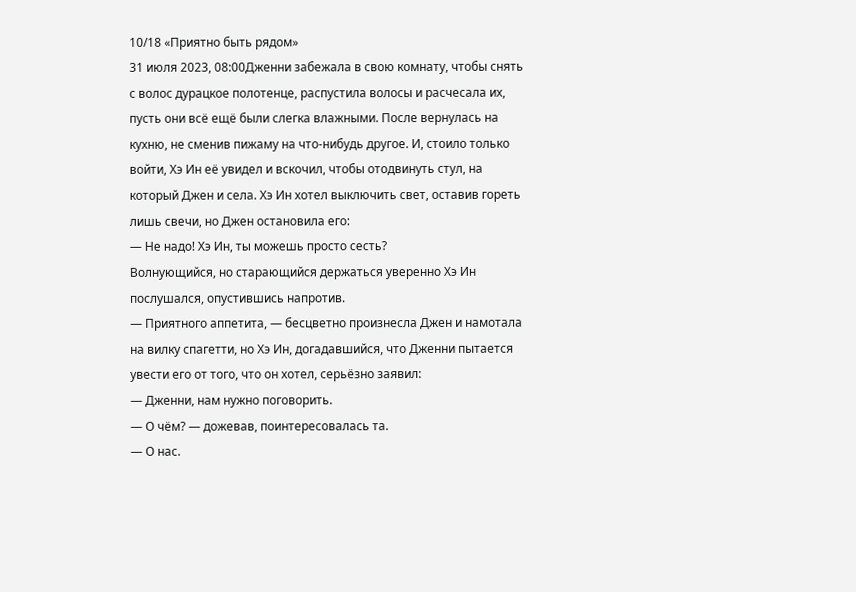10/18 «Приятно быть рядом»
31 июля 2023, 08:00Дженни забежала в свою комнату, чтобы снять с волос дурацкое полотенце, распустила волосы и расчесала их, пусть они всё ещё были слегка влажными. После вернулась на кухню, не сменив пижаму на что-нибудь другое. И, стоило только войти, Хэ Ин её увидел и вскочил, чтобы отодвинуть стул, на который Джен и села. Хэ Ин хотел выключить свет, оставив гореть лишь свечи, но Джен остановила его:
— Не надо! Хэ Ин, ты можешь просто сесть?
Волнующийся, но старающийся держаться уверенно Хэ Ин послушался, опустившись напротив.
— Приятного аппетита, — бесцветно произнесла Джен и намотала на вилку спагетти, но Хэ Ин, догадавшийся, что Дженни пытается увести его от того, что он хотел, серьёзно заявил:
— Дженни, нам нужно поговорить.
— О чём? — дожевав, поинтересовалась та.
— О нас.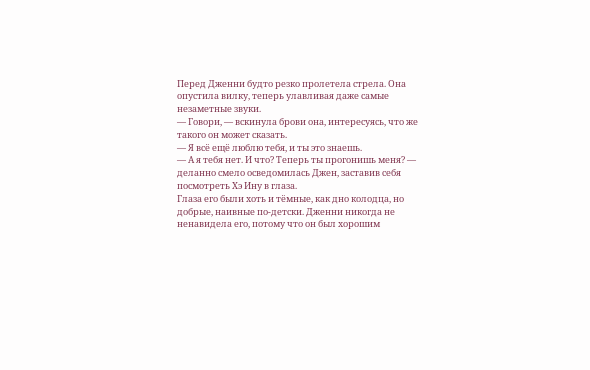Перед Дженни будто резко пролетела стрела. Она опустила вилку, теперь улавливая даже самые незаметные звуки.
— Говори, — вскинула брови она, интересуясь, что же такого он может сказать.
— Я всё ещё люблю тебя, и ты это знаешь.
— А я тебя нет. И что? Теперь ты прогонишь меня? — деланно смело осведомилась Джен, заставив себя посмотреть Хэ Ину в глаза.
Глаза его были хоть и тёмные, как дно колодца, но добрые, наивные по-детски. Дженни никогда не ненавидела его, потому что он был хорошим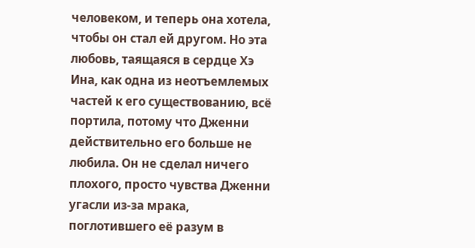человеком, и теперь она хотела, чтобы он стал ей другом. Но эта любовь, таящаяся в сердце Хэ Ина, как одна из неотъемлемых частей к его существованию, всё портила, потому что Дженни действительно его больше не любила. Он не сделал ничего плохого, просто чувства Дженни угасли из-за мрака, поглотившего её разум в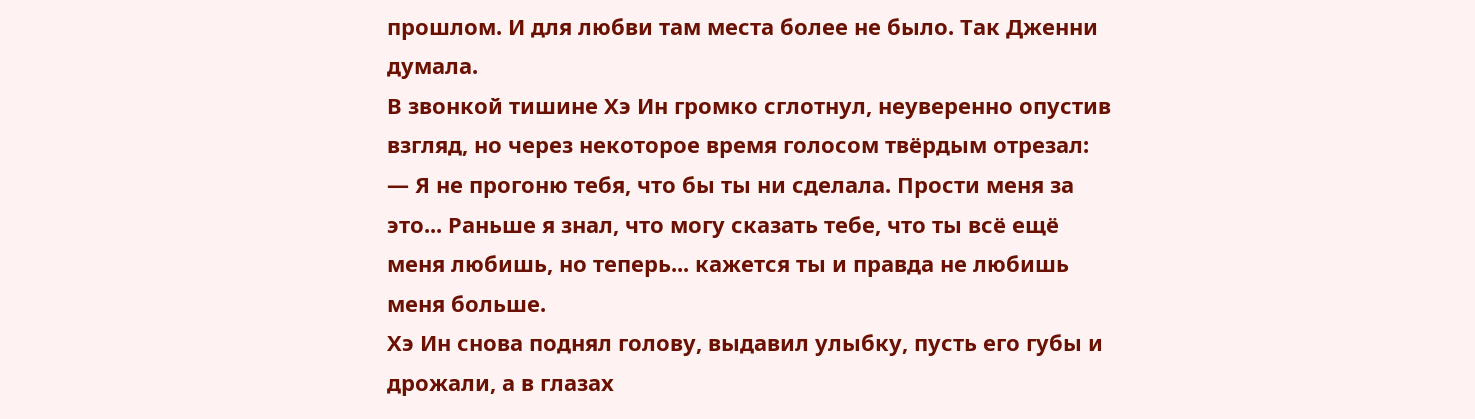прошлом. И для любви там места более не было. Так Дженни думала.
В звонкой тишине Хэ Ин громко сглотнул, неуверенно опустив взгляд, но через некоторое время голосом твёрдым отрезал:
— Я не прогоню тебя, что бы ты ни сделала. Прости меня за это... Раньше я знал, что могу сказать тебе, что ты всё ещё меня любишь, но теперь... кажется ты и правда не любишь меня больше.
Хэ Ин снова поднял голову, выдавил улыбку, пусть его губы и дрожали, а в глазах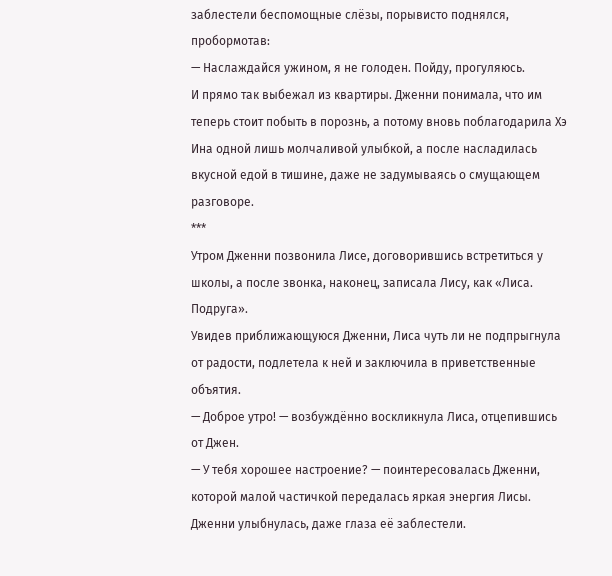заблестели беспомощные слёзы, порывисто поднялся, пробормотав:
— Наслаждайся ужином, я не голоден. Пойду, прогуляюсь.
И прямо так выбежал из квартиры. Дженни понимала, что им теперь стоит побыть в порознь, а потому вновь поблагодарила Хэ Ина одной лишь молчаливой улыбкой, а после насладилась вкусной едой в тишине, даже не задумываясь о смущающем разговоре.
***
Утром Дженни позвонила Лисе, договорившись встретиться у школы, а после звонка, наконец, записала Лису, как «Лиса. Подруга».
Увидев приближающуюся Дженни, Лиса чуть ли не подпрыгнула от радости, подлетела к ней и заключила в приветственные объятия.
— Доброе утро! — возбуждённо воскликнула Лиса, отцепившись от Джен.
— У тебя хорошее настроение? — поинтересовалась Дженни, которой малой частичкой передалась яркая энергия Лисы. Дженни улыбнулась, даже глаза её заблестели.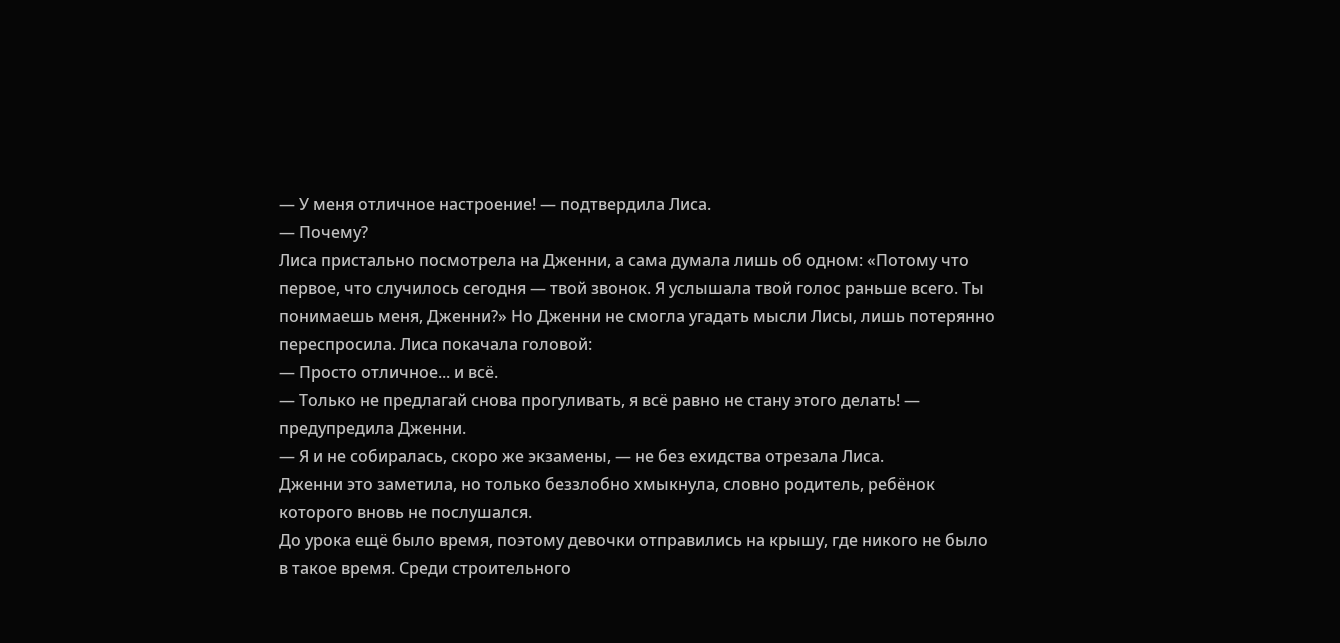— У меня отличное настроение! — подтвердила Лиса.
— Почему?
Лиса пристально посмотрела на Дженни, а сама думала лишь об одном: «Потому что первое, что случилось сегодня — твой звонок. Я услышала твой голос раньше всего. Ты понимаешь меня, Дженни?» Но Дженни не смогла угадать мысли Лисы, лишь потерянно переспросила. Лиса покачала головой:
— Просто отличное... и всё.
— Только не предлагай снова прогуливать, я всё равно не стану этого делать! — предупредила Дженни.
— Я и не собиралась, скоро же экзамены, — не без ехидства отрезала Лиса.
Дженни это заметила, но только беззлобно хмыкнула, словно родитель, ребёнок которого вновь не послушался.
До урока ещё было время, поэтому девочки отправились на крышу, где никого не было в такое время. Среди строительного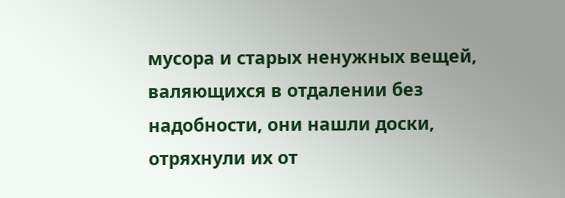мусора и старых ненужных вещей, валяющихся в отдалении без надобности, они нашли доски, отряхнули их от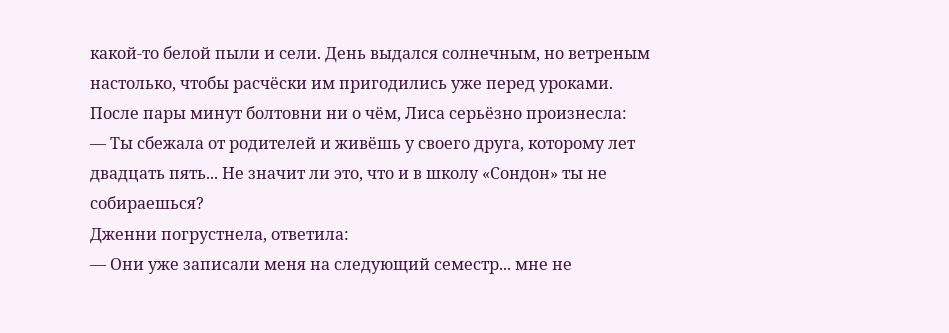какой-то белой пыли и сели. День выдался солнечным, но ветреным настолько, чтобы расчёски им пригодились уже перед уроками.
После пары минут болтовни ни о чём, Лиса серьёзно произнесла:
— Ты сбежала от родителей и живёшь у своего друга, которому лет двадцать пять... Не значит ли это, что и в школу «Сондон» ты не собираешься?
Дженни погрустнела, ответила:
— Они уже записали меня на следующий семестр... мне не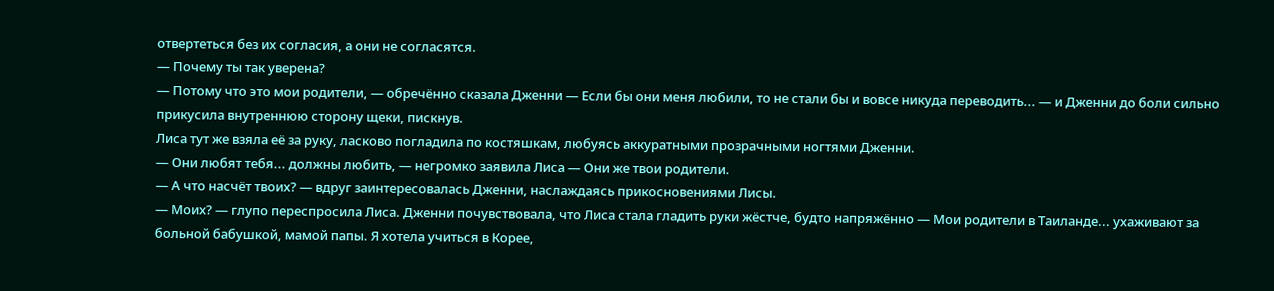отвертеться без их согласия, а они не согласятся.
— Почему ты так уверена?
— Потому что это мои родители, — обречённо сказала Дженни — Если бы они меня любили, то не стали бы и вовсе никуда переводить... — и Дженни до боли сильно прикусила внутреннюю сторону щеки, пискнув.
Лиса тут же взяла её за руку, ласково погладила по костяшкам, любуясь аккуратными прозрачными ногтями Дженни.
— Они любят тебя... должны любить, — негромко заявила Лиса — Они же твои родители.
— А что насчёт твоих? — вдруг заинтересовалась Дженни, наслаждаясь прикосновениями Лисы.
— Моих? — глупо переспросила Лиса. Дженни почувствовала, что Лиса стала гладить руки жёстче, будто напряжённо — Мои родители в Таиланде... ухаживают за больной бабушкой, мамой папы. Я хотела учиться в Корее,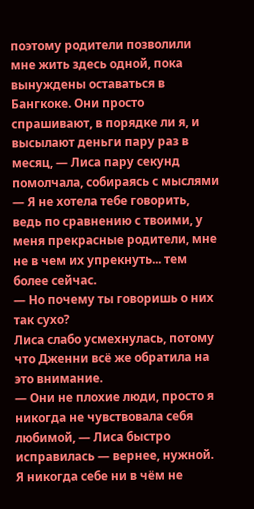поэтому родители позволили мне жить здесь одной, пока вынуждены оставаться в Бангкоке. Они просто спрашивают, в порядке ли я, и высылают деньги пару раз в месяц, — Лиса пару секунд помолчала, собираясь с мыслями — Я не хотела тебе говорить, ведь по сравнению с твоими, у меня прекрасные родители, мне не в чем их упрекнуть... тем более сейчас.
— Но почему ты говоришь о них так сухо?
Лиса слабо усмехнулась, потому что Дженни всё же обратила на это внимание.
— Они не плохие люди, просто я никогда не чувствовала себя любимой, — Лиса быстро исправилась — вернее, нужной. Я никогда себе ни в чём не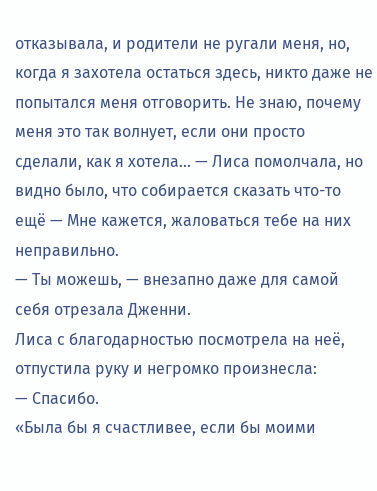отказывала, и родители не ругали меня, но, когда я захотела остаться здесь, никто даже не попытался меня отговорить. Не знаю, почему меня это так волнует, если они просто сделали, как я хотела... — Лиса помолчала, но видно было, что собирается сказать что-то ещё — Мне кажется, жаловаться тебе на них неправильно.
— Ты можешь, — внезапно даже для самой себя отрезала Дженни.
Лиса с благодарностью посмотрела на неё, отпустила руку и негромко произнесла:
— Спасибо.
«Была бы я счастливее, если бы моими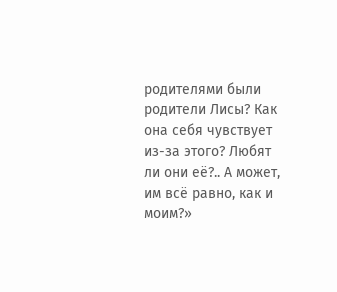родителями были родители Лисы? Как она себя чувствует из-за этого? Любят ли они её?.. А может, им всё равно, как и моим?»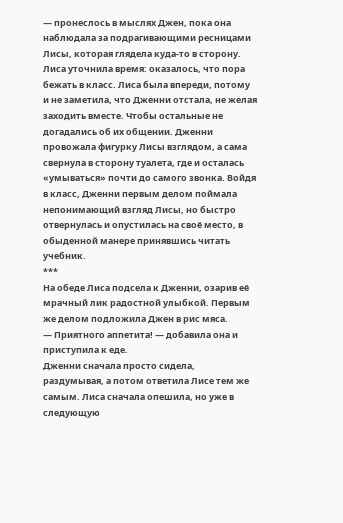— пронеслось в мыслях Джен, пока она наблюдала за подрагивающими ресницами Лисы, которая глядела куда-то в сторону.
Лиса уточнила время: оказалось, что пора бежать в класс. Лиса была впереди, потому и не заметила, что Дженни отстала, не желая заходить вместе. Чтобы остальные не догадались об их общении. Дженни провожала фигурку Лисы взглядом, а сама свернула в сторону туалета, где и осталась «умываться» почти до самого звонка. Войдя в класс, Дженни первым делом поймала непонимающий взгляд Лисы, но быстро отвернулась и опустилась на своё место, в обыденной манере принявшись читать учебник.
***
На обеде Лиса подсела к Дженни, озарив её мрачный лик радостной улыбкой. Первым же делом подложила Джен в рис мяса.
— Приятного аппетита! — добавила она и приступила к еде.
Дженни сначала просто сидела, раздумывая, а потом ответила Лисе тем же самым. Лиса сначала опешила, но уже в следующую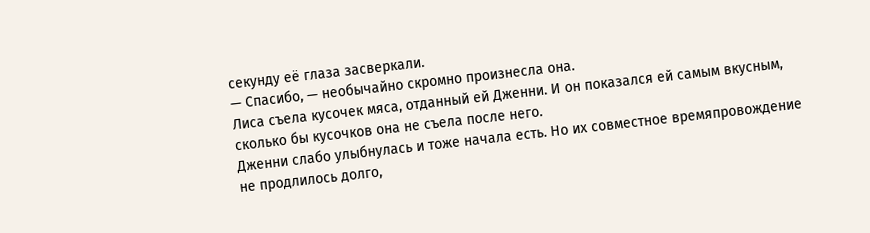секунду её глаза засверкали.
— Спасибо, — необычайно скромно произнесла она.
Лиса съела кусочек мяса, отданный ей Дженни. И он показался ей самым вкусным, сколько бы кусочков она не съела после него.
Дженни слабо улыбнулась и тоже начала есть. Но их совместное времяпровождение не продлилось долго,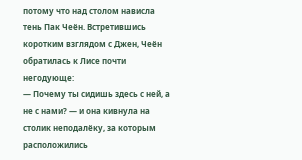потому что над столом нависла тень Пак Чеён. Встретившись коротким взглядом с Джен, Чеён обратилась к Лисе почти негодующе:
— Почему ты сидишь здесь с ней, а не с нами? — и она кивнула на столик неподалёку, за которым расположились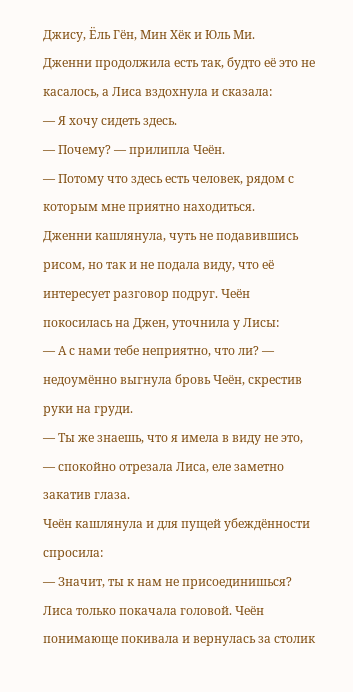Джису, Ёль Гён, Мин Хёк и Юль Ми.
Дженни продолжила есть так, будто её это не касалось, а Лиса вздохнула и сказала:
— Я хочу сидеть здесь.
— Почему? — прилипла Чеён.
— Потому что здесь есть человек, рядом с которым мне приятно находиться.
Дженни кашлянула, чуть не подавившись рисом, но так и не подала виду, что её интересует разговор подруг. Чеён покосилась на Джен, уточнила у Лисы:
— А с нами тебе неприятно, что ли? — недоумённо выгнула бровь Чеён, скрестив руки на груди.
— Ты же знаешь, что я имела в виду не это, — спокойно отрезала Лиса, еле заметно закатив глаза.
Чеён кашлянула и для пущей убеждённости спросила:
— Значит, ты к нам не присоединишься?
Лиса только покачала головой. Чеён понимающе покивала и вернулась за столик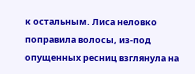к остальным. Лиса неловко поправила волосы, из-под опущенных ресниц взглянула на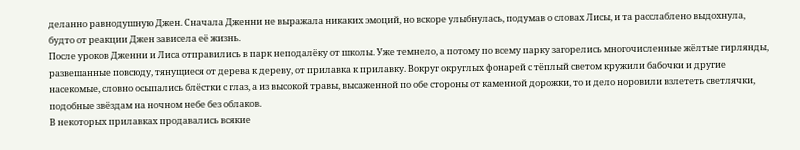деланно равнодушную Джен. Сначала Дженни не выражала никаких эмоций, но вскоре улыбнулась, подумав о словах Лисы, и та расслаблено выдохнула, будто от реакции Джен зависела её жизнь.
После уроков Дженни и Лиса отправились в парк неподалёку от школы. Уже темнело, а потому по всему парку загорелись многочисленные жёлтые гирлянды, развешанные повсюду, тянущиеся от дерева к дереву, от прилавка к прилавку. Вокруг округлых фонарей с тёплый светом кружили бабочки и другие насекомые, словно осыпались блёстки с глаз, а из высокой травы, высаженной по обе стороны от каменной дорожки, то и дело норовили взлететь светлячки, подобные звёздам на ночном небе без облаков.
В некоторых прилавках продавались всякие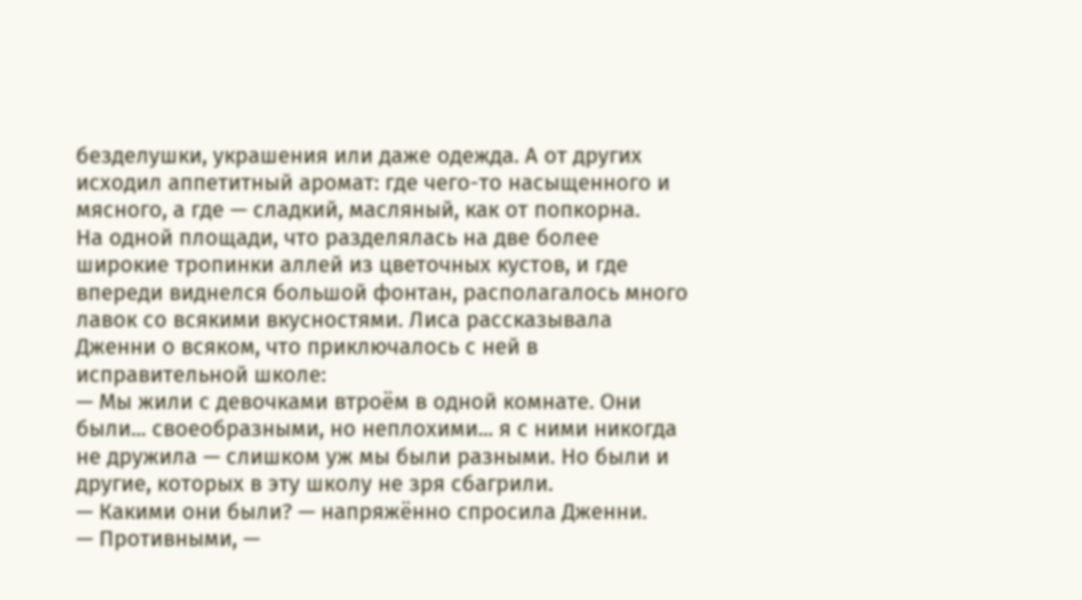безделушки, украшения или даже одежда. А от других исходил аппетитный аромат: где чего-то насыщенного и мясного, а где — сладкий, масляный, как от попкорна.
На одной площади, что разделялась на две более широкие тропинки аллей из цветочных кустов, и где впереди виднелся большой фонтан, располагалось много лавок со всякими вкусностями. Лиса рассказывала Дженни о всяком, что приключалось с ней в исправительной школе:
— Мы жили с девочками втроём в одной комнате. Они были... своеобразными, но неплохими... я с ними никогда не дружила — слишком уж мы были разными. Но были и другие, которых в эту школу не зря сбагрили.
— Какими они были? — напряжённо спросила Дженни.
— Противными, —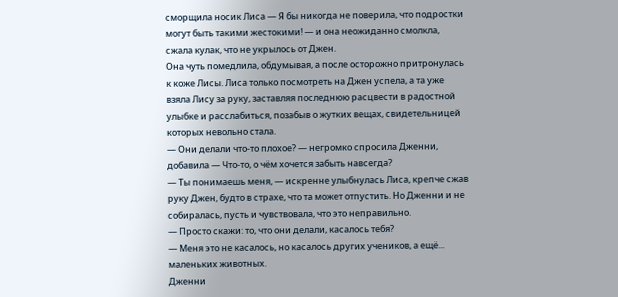сморщила носик Лиса — Я бы никогда не поверила, что подростки могут быть такими жестокими! — и она неожиданно смолкла, сжала кулак, что не укрылось от Джен.
Она чуть помедлила, обдумывая, а после осторожно притронулась к коже Лисы. Лиса только посмотреть на Джен успела, а та уже взяла Лису за руку, заставляя последнюю расцвести в радостной улыбке и расслабиться, позабыв о жутких вещах, свидетельницей которых невольно стала.
— Они делали что-то плохое? — негромко спросила Дженни, добавила — Что-то, о чём хочется забыть навсегда?
— Ты понимаешь меня, — искренне улыбнулась Лиса, крепче сжав руку Джен, будто в страхе, что та может отпустить. Но Дженни и не собиралась, пусть и чувствовала, что это неправильно.
— Просто скажи: то, что они делали, касалось тебя?
— Меня это не касалось, но касалось других учеников, а ещё... маленьких животных.
Дженни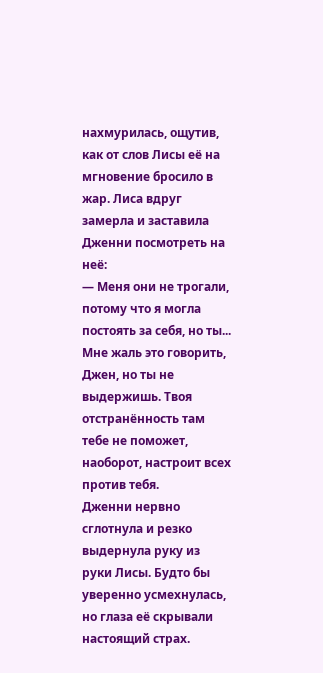нахмурилась, ощутив, как от слов Лисы её на мгновение бросило в жар. Лиса вдруг замерла и заставила Дженни посмотреть на неё:
— Меня они не трогали, потому что я могла постоять за себя, но ты... Мне жаль это говорить, Джен, но ты не выдержишь. Твоя отстранённость там тебе не поможет, наоборот, настроит всех против тебя.
Дженни нервно сглотнула и резко выдернула руку из руки Лисы. Будто бы уверенно усмехнулась, но глаза её скрывали настоящий страх.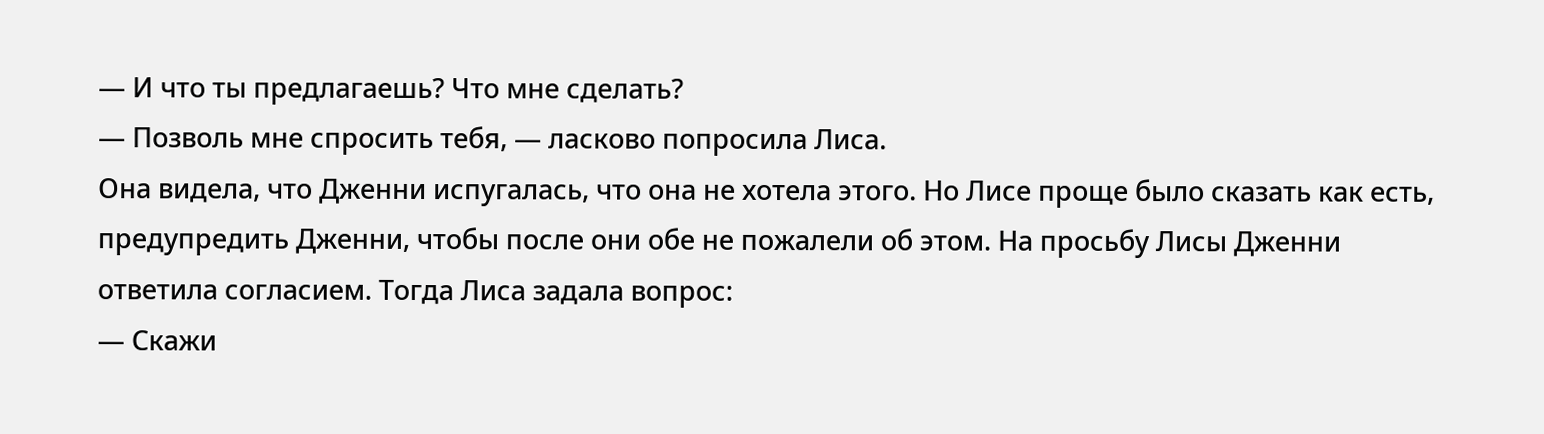— И что ты предлагаешь? Что мне сделать?
— Позволь мне спросить тебя, — ласково попросила Лиса.
Она видела, что Дженни испугалась, что она не хотела этого. Но Лисе проще было сказать как есть, предупредить Дженни, чтобы после они обе не пожалели об этом. На просьбу Лисы Дженни ответила согласием. Тогда Лиса задала вопрос:
— Скажи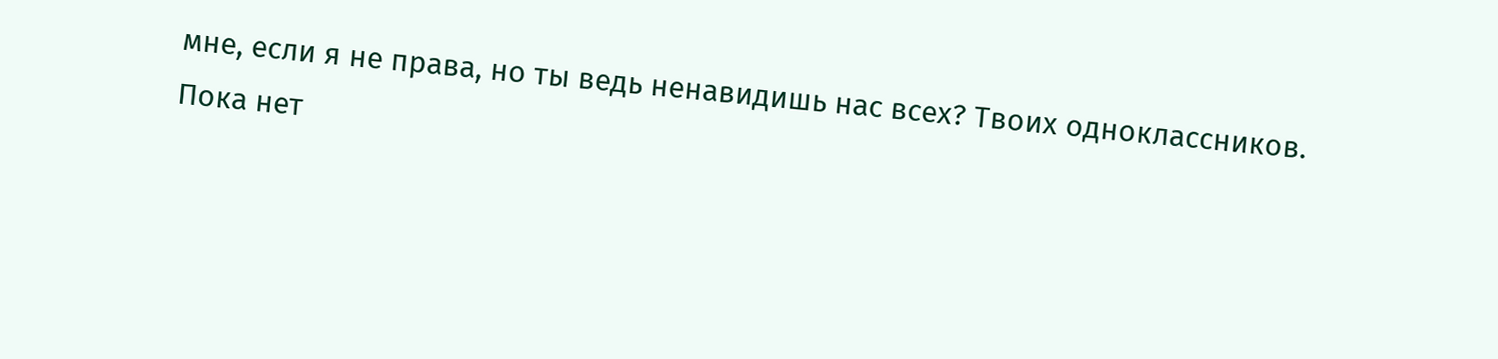мне, если я не права, но ты ведь ненавидишь нас всех? Твоих одноклассников.
Пока нет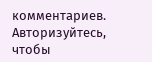комментариев. Авторизуйтесь, чтобы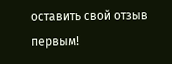оставить свой отзыв первым!